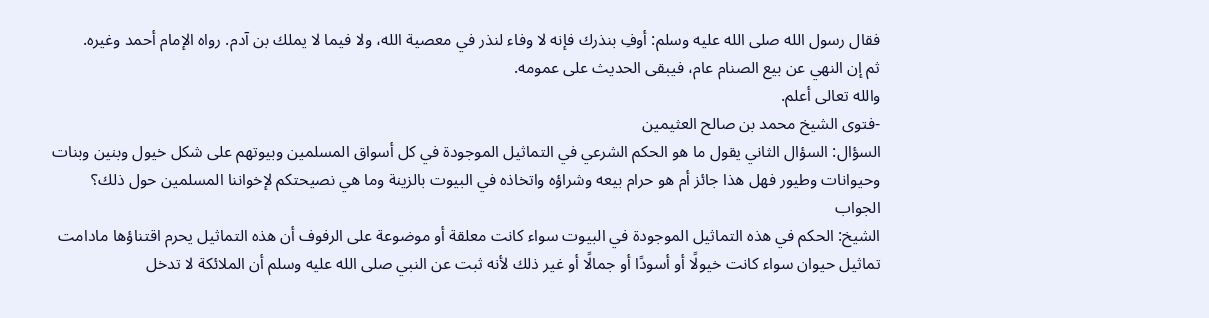فقال رسول الله صلى الله عليه وسلم: أوفِ بنذرك فإنه لا وفاء لنذر في معصية الله، ولا فيما لا يملك بن آدم. رواه الإمام أحمد وغيره.
ثم إن النهي عن بيع الصنام عام، فيبقى الحديث على عمومه.
والله تعالى أعلم.
-فتوى الشيخ محمد بن صالح العثيمين
السؤال: السؤال الثاني يقول ما هو الحكم الشرعي في التماثيل الموجودة في كل أسواق المسلمين وبيوتهم على شكل خيول وبنين وبنات وحيوانات وطيور فهل هذا جائز أم هو حرام بيعه وشراؤه واتخاذه في البيوت بالزينة وما هي نصيحتكم لإخواننا المسلمين حول ذلك؟
الجواب
الشيخ: الحكم في هذه التماثيل الموجودة في البيوت سواء كانت معلقة أو موضوعة على الرفوف أن هذه التماثيل يحرم اقتناؤها مادامت تماثيل حيوان سواء كانت خيولًا أو أسودًا أو جمالًا أو غير ذلك لأنه ثبت عن النبي صلى الله عليه وسلم أن الملائكة لا تدخل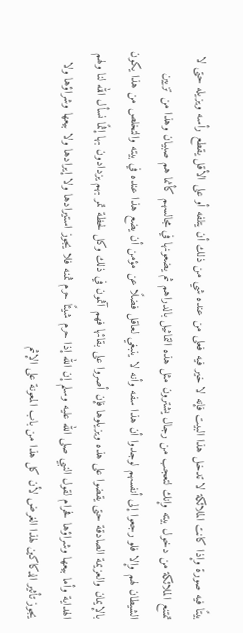بيتًا فيه صورة وإذا كانت الملائكة لا تدخل هذا البيت فإنه لا خير فيه فعلى من عنده شي من ذلك أن يتلفه أو على الأقل يقطع رأسه ويزيله حتى لا تمتنع الملائكة من دخول بيته وإنك لتعجب من رجال يشترون مثل هذه التماثيل بالدراهم ثم يضعونها في مجالسهم كأنما هم صبيان وهذا من تزيين الشيطان لهم وإلا فلو رجعوا إلى أنفسهم لوجدوا أن هذا سفه وأنه لا ينبغي لعاقل فضلًا عن مؤمن أن يضع هذا عنده في بيته والتخلص من هذا يكون بالإيمان والعزيمة الصادقة حتى يقضوا على هذه ويزيلوها فإن أصروا على بقائها فهم آثمون في ذلك وكل لحظة تمر بهم يزدادون بها إثمًا نسأل الله لنا ولهم الهداية وأما بيعها وشراؤها فحرام لقول النبي صلى الله عليه وسلم إن الله إذا حرم شيئًا حرم ثمنه فلا يجوز استيرادها ولا إيرادها ولا بيعها وشراؤها ولا يجوز تأثير الدكاكين لهذا الغرض لأن كل هذا من باب المعونة على الإثم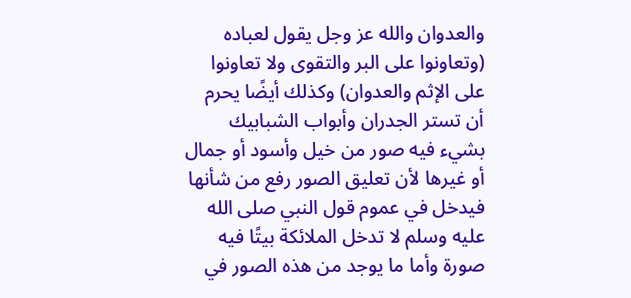والعدوان والله عز وجل يقول لعباده (وتعاونوا على البر والتقوى ولا تعاونوا على الإثم والعدوان) وكذلك أيضًا يحرم أن تستر الجدران وأبواب الشبابيك بشيء فيه صور من خيل وأسود أو جمال أو غيرها لأن تعليق الصور رفع من شأنها فيدخل في عموم قول النبي صلى الله عليه وسلم لا تدخل الملائكة بيتًا فيه صورة وأما ما يوجد من هذه الصور في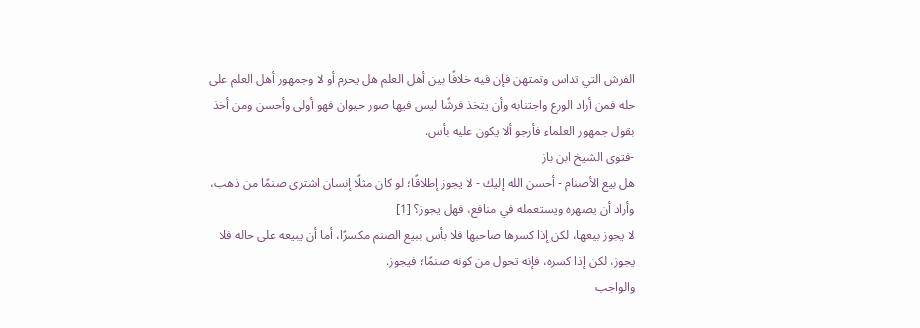الفرش التي تداس وتمتهن فإن فيه خلافًا بين أهل العلم هل يحرم أو لا وجمهور أهل العلم على حله فمن أراد الورع واجتنابه وأن يتخذ فرشًا ليس فيها صور حيوان فهو أولى وأحسن ومن أخذ بقول جمهور العلماء فأرجو ألا يكون عليه بأس.
-فتوى الشيخ ابن باز
هل بيع الأصنام - أحسن الله إليك - لا يجوز إطلاقًا؛ لو كان مثلًا إنسان اشترى صنمًا من ذهب، وأراد أن يصهره ويستعمله في منافع، فهل يجوز؟ [1]
لا يجوز بيعها، لكن إذا كسرها صاحبها فلا بأس ببيع الصنم مكسرًا، أما أن يبيعه على حاله فلا يجوز، لكن إذا كسره، فإنه تحول من كونه صنمًا؛ فيجوز.
والواجب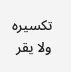تكسيره ولا يقر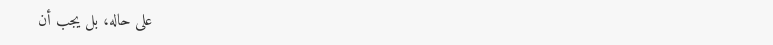على حاله، بل يجب أن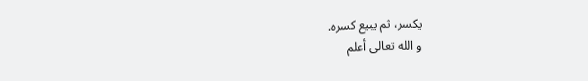يكسر، ثم يبيع كسره.
و الله تعالى أعلم